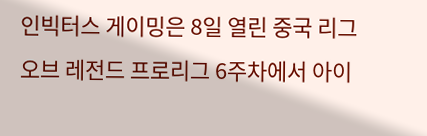인빅터스 게이밍은 8일 열린 중국 리그 오브 레전드 프로리그 6주차에서 아이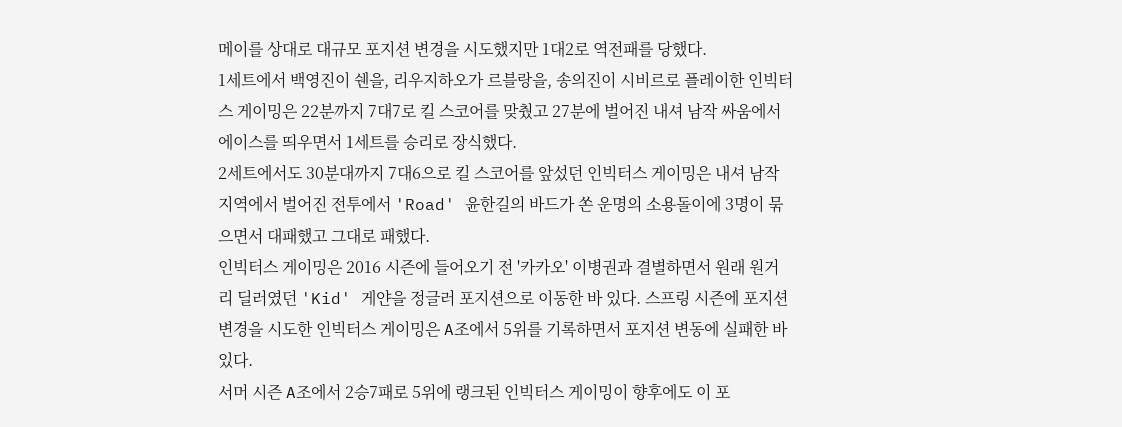메이를 상대로 대규모 포지션 변경을 시도했지만 1대2로 역전패를 당했다.
1세트에서 백영진이 쉔을, 리우지하오가 르블랑을, 송의진이 시비르로 플레이한 인빅터스 게이밍은 22분까지 7대7로 킬 스코어를 맞췄고 27분에 벌어진 내셔 남작 싸움에서 에이스를 띄우면서 1세트를 승리로 장식했다.
2세트에서도 30분대까지 7대6으로 킬 스코어를 앞섰던 인빅터스 게이밍은 내셔 남작 지역에서 벌어진 전투에서 'Road' 윤한길의 바드가 쏜 운명의 소용돌이에 3명이 묶으면서 대패했고 그대로 패했다.
인빅터스 게이밍은 2016 시즌에 들어오기 전 '카카오' 이병권과 결별하면서 원래 원거리 딜러였던 'Kid' 게얀을 정글러 포지션으로 이동한 바 있다. 스프링 시즌에 포지션 변경을 시도한 인빅터스 게이밍은 A조에서 5위를 기록하면서 포지션 변동에 실패한 바 있다.
서머 시즌 A조에서 2승7패로 5위에 랭크된 인빅터스 게이밍이 향후에도 이 포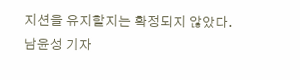지션을 유지할지는 확정되지 않았다.
남윤성 기자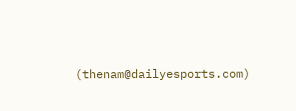(thenam@dailyesports.com)